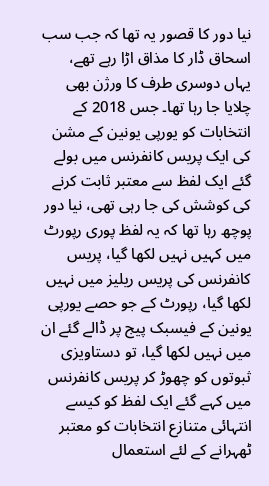نیا دور کا قصور یہ تھا کہ جب سب اسحاق ڈار کا مذاق اڑا رہے تھے، یہاں دوسری طرف کا ورژن بھی چلایا جا رہا تھا۔ جس 2018 کے انتخابات کو یورپی یونین کے مشن کی ایک پریس کانفرنس میں بولے گئے ایک لفظ سے معتبر ثابت کرنے کی کوشش کی جا رہی تھی، نیا دور پوچھ رہا تھا کہ یہ لفظ پوری رپورٹ میں کہیں نہیں لکھا گیا، پریس کانفرنس کی پریس ریلیز میں نہیں لکھا گیا، رپورٹ کے جو حصے یورپی یونین کے فیسبک پیج پر ڈالے گئے ان میں نہیں لکھا گیا، تو دستاویزی ثبوتوں کو چھوڑ کر پریس کانفرنس میں کہے گئے ایک لفظ کو کیسے انتہائی متنازع انتخابات کو معتبر ٹھہرانے کے لئے استعمال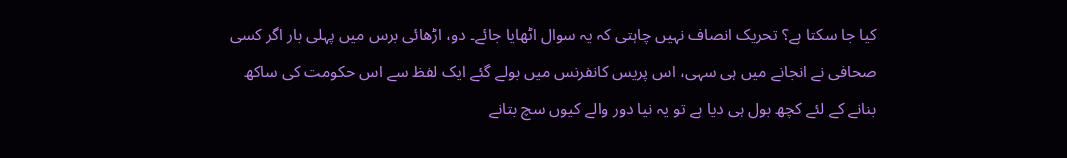کیا جا سکتا ہے؟ تحریک انصاف نہیں چاہتی کہ یہ سوال اٹھایا جائے۔ دو، اڑھائی برس میں پہلی بار اگر کسی صحافی نے انجانے میں ہی سہی، اس پریس کانفرنس میں بولے گئے ایک لفظ سے اس حکومت کی ساکھ بنانے کے لئے کچھ بول ہی دیا ہے تو یہ نیا دور والے کیوں سچ بتانے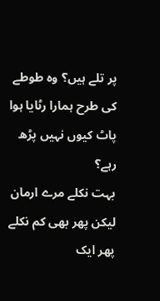پر تلے ہیں؟ وہ طوطے کی طرح ہمارا رٹایا ہوا پاٹ کیوں نہیں پڑھ رہے؟
بہت نکلے مرے ارمان لیکن پھر بھی کم نکلے
پھر ایک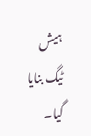ہیش ٹیگ بنایا گیا۔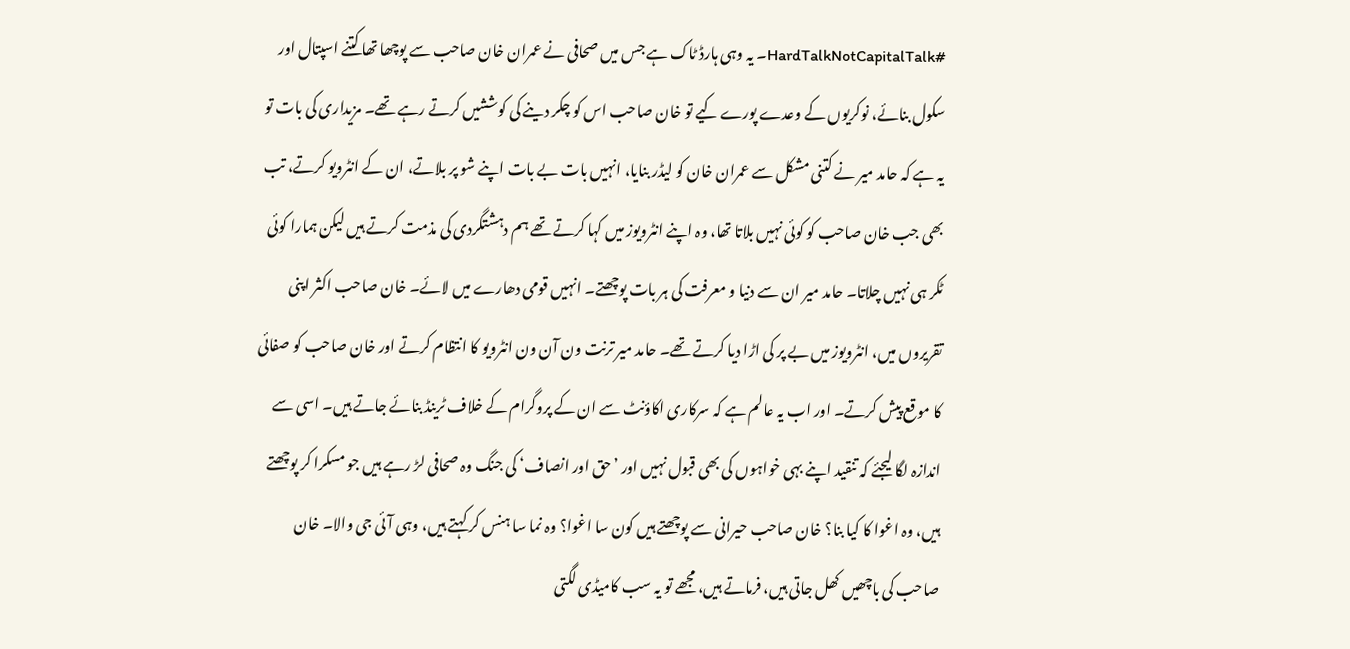#HardTalkNotCapitalTalk۔ یہ وہی ہارڈ ٹاک ہے جس میں صحافی نے عمران خان صاحب سے پوچھا تھا کتنے اسپتال اور سکول بنائے، نوکریوں کے وعدے پورے کیے تو خان صاحب اس کو چکر دینے کی کوششیں کرتے رہے تھے۔ مزیداری کی بات تو یہ ہے کہ حامد میر نے کتنی مشکل سے عمران خان کو لیڈر بنایا، انہیں بات بے بات اپنے شو پر بلاتے، ان کے انٹرویو کرتے، تب بھی جب خان صاحب کو کوئی نہیں بلاتا تھا، وہ اپنے انٹرویوز میں کہا کرتے تھے ہم دہشتگردی کی مذمت کرتے ہیں لیکن ہمارا کوئی ٹکر ہی نہیں چلاتا۔ حامد میر ان سے دنیا و معرفت کی ہر بات پوچھتے۔ انہیں قومی دھارے میں لائے۔ خان صاحب اکثر اپنی تقریروں میں، انٹرویوز میں بے پر کی اڑا دیا کرتے تھے۔ حامد میر ترنت ون آن ون انٹرویو کا انتظام کرتے اور خان صاحب کو صفائی کا موقع پیش کرتے۔ اور اب یہ عالم ہے کہ سرکاری اکاؤنٹ سے ان کے پروگرام کے خلاف ٹرینڈ بنائے جاتے ہیں۔ اسی سے اندازہ لگا لیجئے کہ تنقید اپنے بہی خواہوں کی بھی قبول نہیں اور ’حق اور انصاف‘ کی جنگ وہ صحافی لڑ رہے ہیں جو مسکرا کر پوچھتے ہیں، وہ اغوا کا کیا بنا؟ خان صاحب حیرانی سے پوچھتے ہیں کون سا اغوا؟ وہ نما سا ہنس کر کہتے ہیں، وہی آئی جی والا۔ خان صاحب کی باچھیں کھل جاتی ہیں، فرماتے ہیں، مجھے تو یہ سب کامیڈی لگتی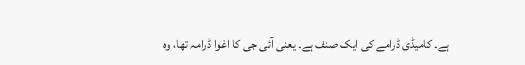ہے۔ کامیڈی ڈرامے کی ایک صنف ہے۔ یعنی آئی جی کا اغوا ڈرامہ تھا، وہ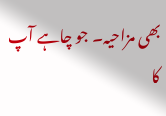بھی مزاحیہ۔ جو چاہے آپ کا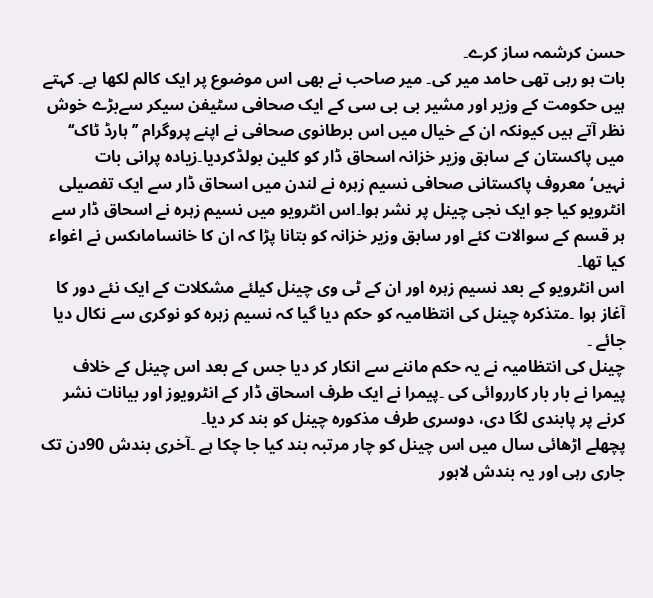حسن کرشمہ ساز کرے۔
بات ہو رہی تھی حامد میر کی۔ میر صاحب نے بھی اس موضوع پر ایک کالم لکھا ہے۔ کہتے ہیں حکومت کے وزیر اور مشیر بی بی سی کے ایک صحافی سٹیفن سیکر سےبڑے خوش نظر آتے ہیں کیونکہ ان کے خیال میں اس برطانوی صحافی نے اپنے پروگرام ’’ہارڈ ٹاک‘‘ میں پاکستان کے سابق وزیر خزانہ اسحاق ڈار کو کلین بولڈکردیا۔زیادہ پرانی بات نہیں‘معروف پاکستانی صحافی نسیم زہرہ نے لندن میں اسحاق ڈار سے ایک تفصیلی انٹرویو کیا جو ایک نجی چینل پر نشر ہوا۔اس انٹرویو میں نسیم زہرہ نے اسحاق ڈار سے ہر قسم کے سوالات کئے اور سابق وزیر خزانہ کو بتانا پڑا کہ ان کا خانساماںکس نے اغواء کیا تھا۔
اس انٹرویو کے بعد نسیم زہرہ اور ان کے ٹی وی چینل کیلئے مشکلات کے ایک نئے دور کا آغاز ہوا ۔متذکرہ چینل کی انتظامیہ کو حکم دیا گیا کہ نسیم زہرہ کو نوکری سے نکال دیا جائے ۔
چینل کی انتظامیہ نے یہ حکم ماننے سے انکار کر دیا جس کے بعد اس چینل کے خلاف پیمرا نے بار بار کارروائی کی ۔پیمرا نے ایک طرف اسحاق ڈار کے انٹرویوز اور بیانات نشر کرنے پر پابندی لگا دی، دوسری طرف مذکورہ چینل کو بند کر دیا۔
پچھلے اڑھائی سال میں اس چینل کو چار مرتبہ بند کیا جا چکا ہے ۔آخری بندش 90دن تک جاری رہی اور یہ بندش لاہور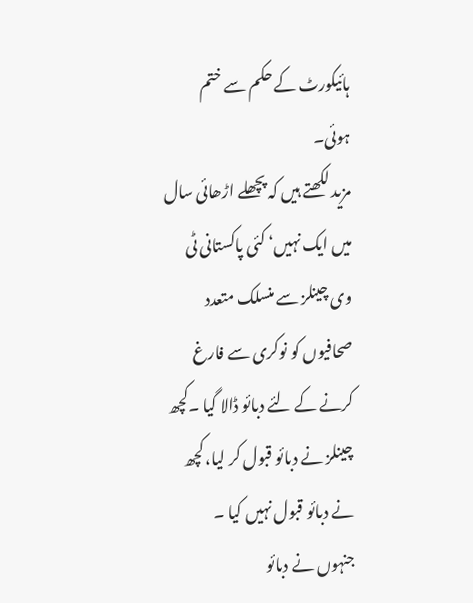ہائیکورٹ کے حکم سے ختم ہوئی۔
مزید لکھتے ہیں کہ پچھلے اڑھائی سال میں ایک نہیں‘ کئی پاکستانی ٹی وی چینلز سے منسلک متعدد صحافیوں کو نوکری سے فارغ کرنے کے لئے دبائو ڈالا گیا ۔کچھ چینلز نے دبائو قبول کر لیا، کچھ نے دبائو قبول نہیں کیا ۔
جنہوں نے دبائو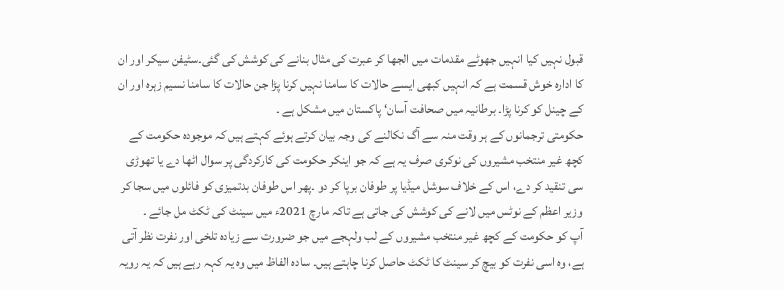قبول نہیں کیا انہیں جھوٹے مقدمات میں الجھا کر عبرت کی مثال بنانے کی کوشش کی گئی۔سٹیفن سیکر اور ان کا ادارہ خوش قسمت ہے کہ انہیں کبھی ایسے حالات کا سامنا نہیں کرنا پڑا جن حالات کا سامنا نسیم زہرہ اور ان کے چینل کو کرنا پڑا۔ برطانیہ میں صحافت آسان‘ پاکستان میں مشکل ہے ۔
حکومتی ترجمانوں کے ہر وقت منہ سے آگ نکالنے کی وجہ بیان کرتے ہوئے کہتے ہیں کہ موجودہ حکومت کے کچھ غیر منتخب مشیروں کی نوکری صرف یہ ہے کہ جو اینکر حکومت کی کارکردگی پر سوال اٹھا دے یا تھوڑی سی تنقید کر دے، اس کے خلاف سوشل میڈیا پر طوفان برپا کر دو ۔پھر اس طوفان بدتمیزی کو فائلوں میں سجا کر وزیر اعظم کے نوٹس میں لانے کی کوشش کی جاتی ہے تاکہ مارچ 2021ء میں سینٹ کی ٹکٹ مل جائے ۔
آپ کو حکومت کے کچھ غیر منتخب مشیروں کے لب ولہجے میں جو ضرورت سے زیادہ تلخی اور نفرت نظر آتی ہے، وہ اسی نفرت کو بیچ کر سینٹ کا ٹکٹ حاصل کرنا چاہتے ہیں۔ سادہ الفاظ میں وہ یہ کہہ رہے ہیں کہ یہ رویہ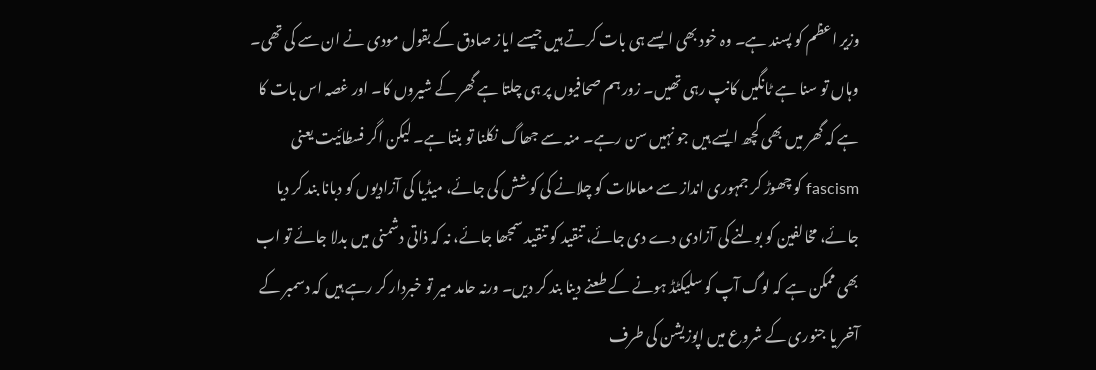وزیر اعظم کو پسند ہے۔ وہ خود بھی ایسے ہی بات کرتے ہیں جیسے ایاز صادق کے بقول مودی نے ان سے کی تھی۔ وہاں تو سنا ہے ٹانگیں کانپ رہی تھیں۔ زور ہم صحافیوں پر ہی چلتا ہے گھر کے شیروں کا۔ اور غصہ اس بات کا ہے کہ گھر میں بھی کچھ ایسے ہیں جو نہیں سن رہے۔ منہ سے جھاگ نکلنا تو بنتا ہے۔ لیکن اگر فسطائیت یعنی fascism کو چھوڑ کر جمہوری انداز سے معاملات کو چلانے کی کوشش کی جائے، میڈیا کی آزادیوں کو دبانا بند کر دیا جائے، مخالفین کو بولنے کی آزادی دے دی جائے، تنقید کو تنقید سمجھا جائے، نہ کہ ذاتی دشمنی میں بدلا جائے تو اب بھی ممکن ہے کہ لوگ آپ کو سلیکٹڈ ہونے کے طعنے دینا بند کر دیں۔ ورنہ حامد میر تو خبردار کر رہے ہیں کہ دسمبر کے آخر یا جنوری کے شروع میں اپوزیشن کی طرف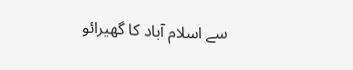سے اسلام آباد کا گھیرائو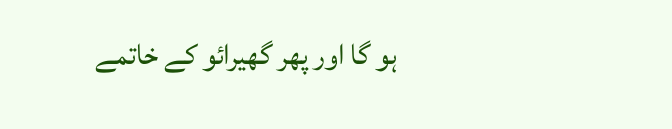ہو گا اور پھر گھیرائو کے خاتمے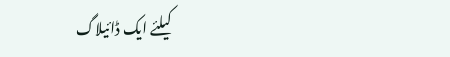کیلئے ایک ڈائیلاگ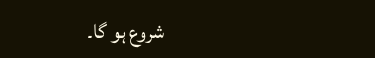شروع ہو گا۔